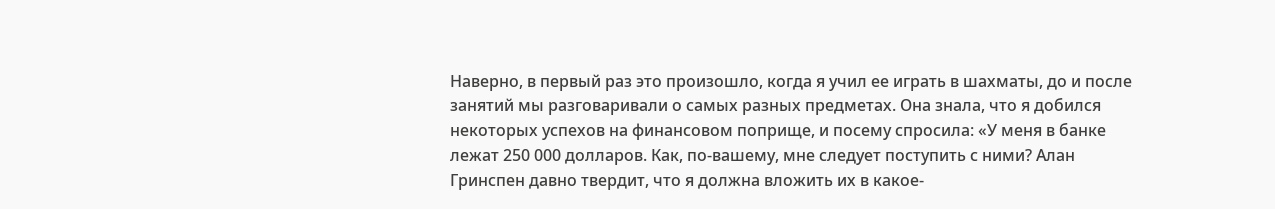Наверно, в первый раз это произошло, когда я учил ее играть в шахматы, до и после занятий мы разговаривали о самых разных предметах. Она знала, что я добился некоторых успехов на финансовом поприще, и посему спросила: «У меня в банке лежат 250 000 долларов. Как, по-вашему, мне следует поступить с ними? Алан Гринспен давно твердит, что я должна вложить их в какое-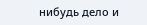нибудь дело и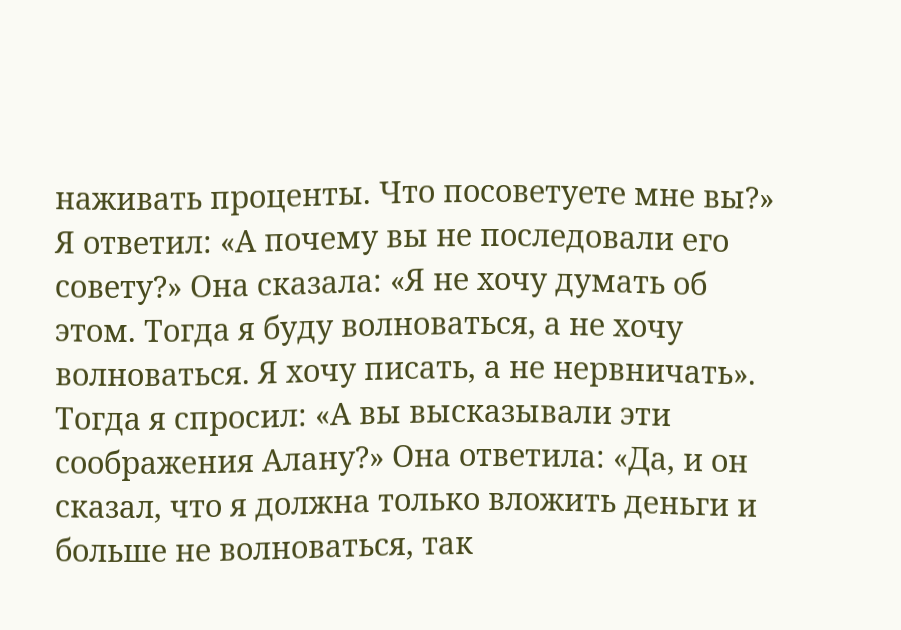наживать проценты. Что посоветуете мне вы?» Я ответил: «А почему вы не последовали его совету?» Она сказала: «Я не хочу думать об этом. Тогда я буду волноваться, а не хочу волноваться. Я хочу писать, а не нервничать». Тогда я спросил: «А вы высказывали эти соображения Алану?» Она ответила: «Да, и он сказал, что я должна только вложить деньги и больше не волноваться, так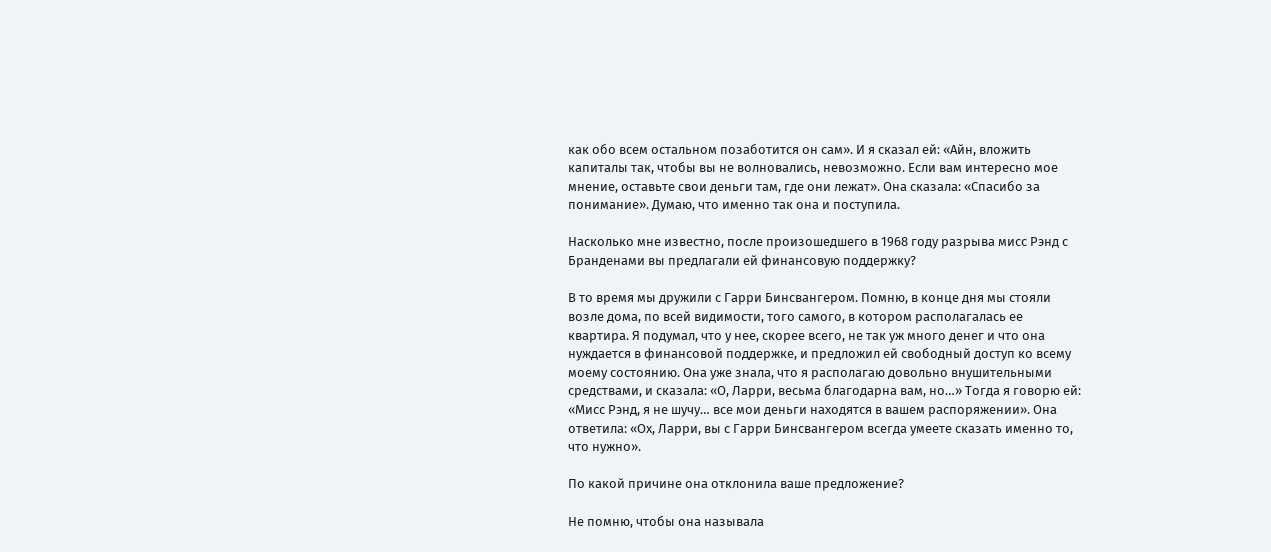как обо всем остальном позаботится он сам». И я сказал ей: «Айн, вложить капиталы так, чтобы вы не волновались, невозможно. Если вам интересно мое мнение, оставьте свои деньги там, где они лежат». Она сказала: «Спасибо за понимание». Думаю, что именно так она и поступила.

Насколько мне известно, после произошедшего в 1968 году разрыва мисс Рэнд с Бранденами вы предлагали ей финансовую поддержку?

В то время мы дружили с Гарри Бинсвангером. Помню, в конце дня мы стояли возле дома, по всей видимости, того самого, в котором располагалась ее квартира. Я подумал, что у нее, скорее всего, не так уж много денег и что она нуждается в финансовой поддержке, и предложил ей свободный доступ ко всему моему состоянию. Она уже знала, что я располагаю довольно внушительными средствами, и сказала: «О, Ларри, весьма благодарна вам, но…» Тогда я говорю ей: «Мисс Рэнд, я не шучу… все мои деньги находятся в вашем распоряжении». Она ответила: «Ох, Ларри, вы с Гарри Бинсвангером всегда умеете сказать именно то, что нужно».

По какой причине она отклонила ваше предложение?

Не помню, чтобы она называла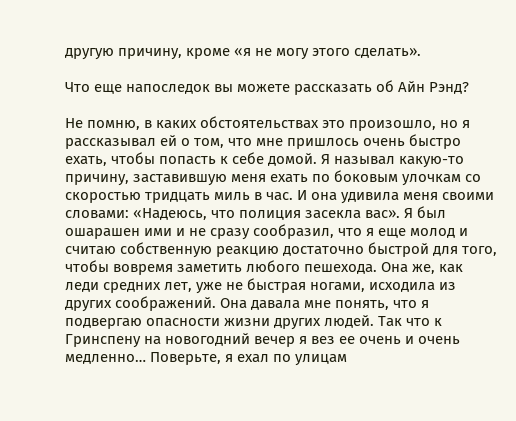другую причину, кроме «я не могу этого сделать».

Что еще напоследок вы можете рассказать об Айн Рэнд?

Не помню, в каких обстоятельствах это произошло, но я рассказывал ей о том, что мне пришлось очень быстро ехать, чтобы попасть к себе домой. Я называл какую-то причину, заставившую меня ехать по боковым улочкам со скоростью тридцать миль в час. И она удивила меня своими словами: «Надеюсь, что полиция засекла вас». Я был ошарашен ими и не сразу сообразил, что я еще молод и считаю собственную реакцию достаточно быстрой для того, чтобы вовремя заметить любого пешехода. Она же, как леди средних лет, уже не быстрая ногами, исходила из других соображений. Она давала мне понять, что я подвергаю опасности жизни других людей. Так что к Гринспену на новогодний вечер я вез ее очень и очень медленно… Поверьте, я ехал по улицам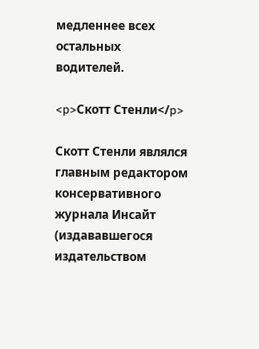медленнее всех остальных водителей.

<p>Скотт Стенли</p>

Скотт Стенли являлся главным редактором консервативного журнала Инсайт (издававшегося издательством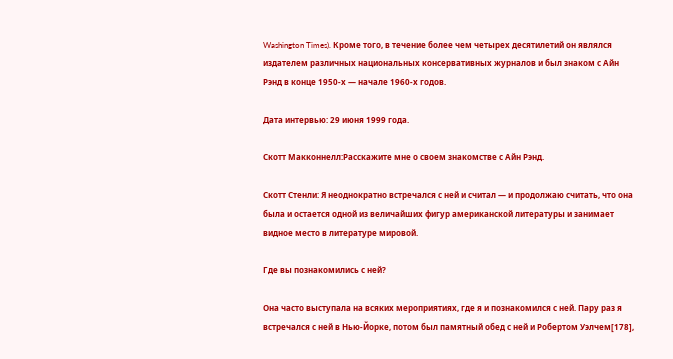Washington Times). Кроме того, в течение более чем четырех десятилетий он являлся издателем различных национальных консервативных журналов и был знаком с Айн Рэнд в конце 1950-х — начале 1960-х годов.

Дата интервью: 29 июня 1999 года.

Скотт Макконнелл:Расскажите мне о своем знакомстве с Айн Рэнд.

Скотт Стенли: Я неоднократно встречался с ней и считал — и продолжаю считать, что она была и остается одной из величайших фигур американской литературы и занимает видное место в литературе мировой.

Где вы познакомились с ней?

Она часто выступала на всяких мероприятиях, где я и познакомился с ней. Пару раз я встречался с ней в Нью-Йорке, потом был памятный обед с ней и Робертом Уэлчем[178],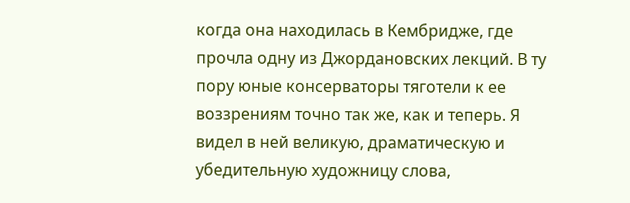когда она находилась в Кембридже, где прочла одну из Джордановских лекций. В ту пору юные консерваторы тяготели к ее воззрениям точно так же, как и теперь. Я видел в ней великую, драматическую и убедительную художницу слова,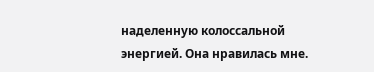наделенную колоссальной энергией. Она нравилась мне.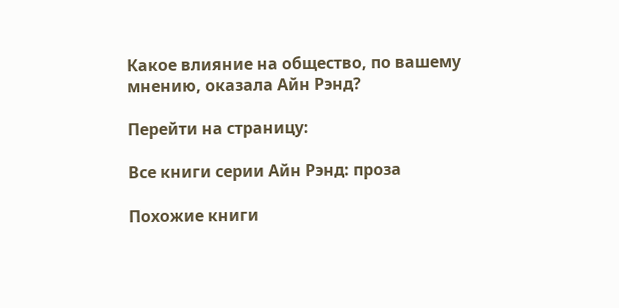Какое влияние на общество, по вашему мнению, оказала Айн Рэнд?

Перейти на страницу:

Все книги серии Айн Рэнд: проза

Похожие книги